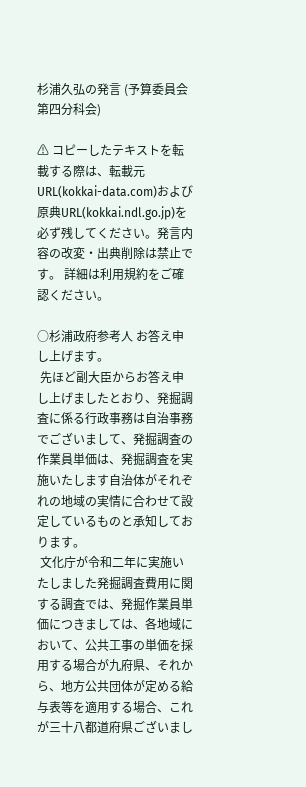杉浦久弘の発言 (予算委員会第四分科会)

⚠ コピーしたテキストを転載する際は、転載元URL(kokkai-data.com)および原典URL(kokkai.ndl.go.jp)を必ず残してください。発言内容の改変・出典削除は禁止です。 詳細は利用規約をご確認ください。

○杉浦政府参考人 お答え申し上げます。
 先ほど副大臣からお答え申し上げましたとおり、発掘調査に係る行政事務は自治事務でございまして、発掘調査の作業員単価は、発掘調査を実施いたします自治体がそれぞれの地域の実情に合わせて設定しているものと承知しております。
 文化庁が令和二年に実施いたしました発掘調査費用に関する調査では、発掘作業員単価につきましては、各地域において、公共工事の単価を採用する場合が九府県、それから、地方公共団体が定める給与表等を適用する場合、これが三十八都道府県ございまし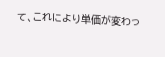て、これにより単価が変わっ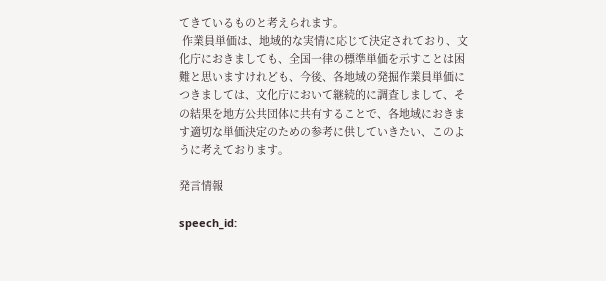てきているものと考えられます。
 作業員単価は、地域的な実情に応じて決定されており、文化庁におきましても、全国一律の標準単価を示すことは困難と思いますけれども、今後、各地域の発掘作業員単価につきましては、文化庁において継続的に調査しまして、その結果を地方公共団体に共有することで、各地域におきます適切な単価決定のための参考に供していきたい、このように考えております。

発言情報

speech_id: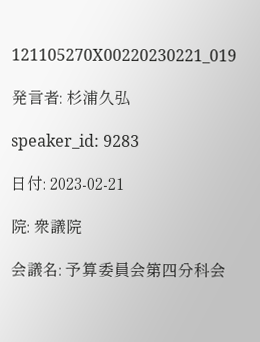121105270X00220230221_019

発言者: 杉浦久弘

speaker_id: 9283

日付: 2023-02-21

院: 衆議院

会議名: 予算委員会第四分科会